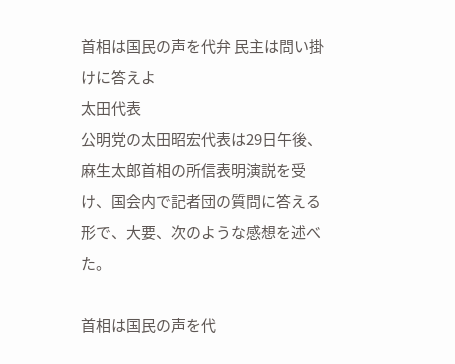首相は国民の声を代弁 民主は問い掛けに答えよ
太田代表
公明党の太田昭宏代表は29日午後、麻生太郎首相の所信表明演説を受け、国会内で記者団の質問に答える形で、大要、次のような感想を述べた。

首相は国民の声を代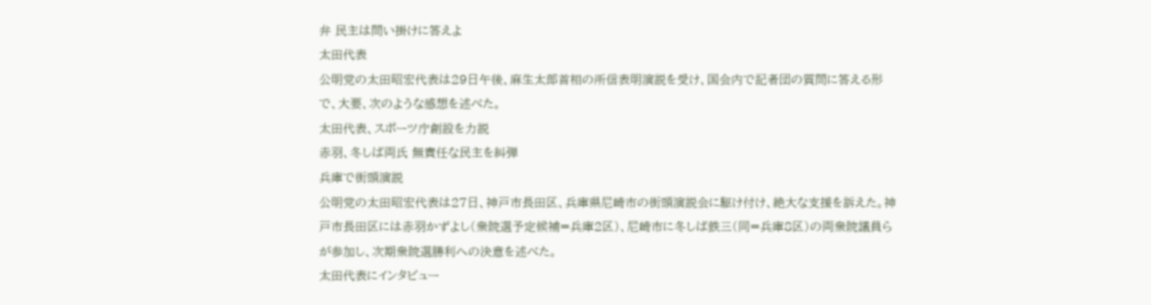弁 民主は問い掛けに答えよ
太田代表
公明党の太田昭宏代表は29日午後、麻生太郎首相の所信表明演説を受け、国会内で記者団の質問に答える形で、大要、次のような感想を述べた。
太田代表、スポーツ庁創設を力説
赤羽、冬しば両氏 無責任な民主を糾弾
兵庫で街頭演説
公明党の太田昭宏代表は27日、神戸市長田区、兵庫県尼崎市の街頭演説会に駆け付け、絶大な支援を訴えた。神戸市長田区には赤羽かずよし(衆院選予定候補=兵庫2区)、尼崎市に冬しば鉄三(同=兵庫8区)の両衆院議員らが参加し、次期衆院選勝利への決意を述べた。
太田代表にインタビュー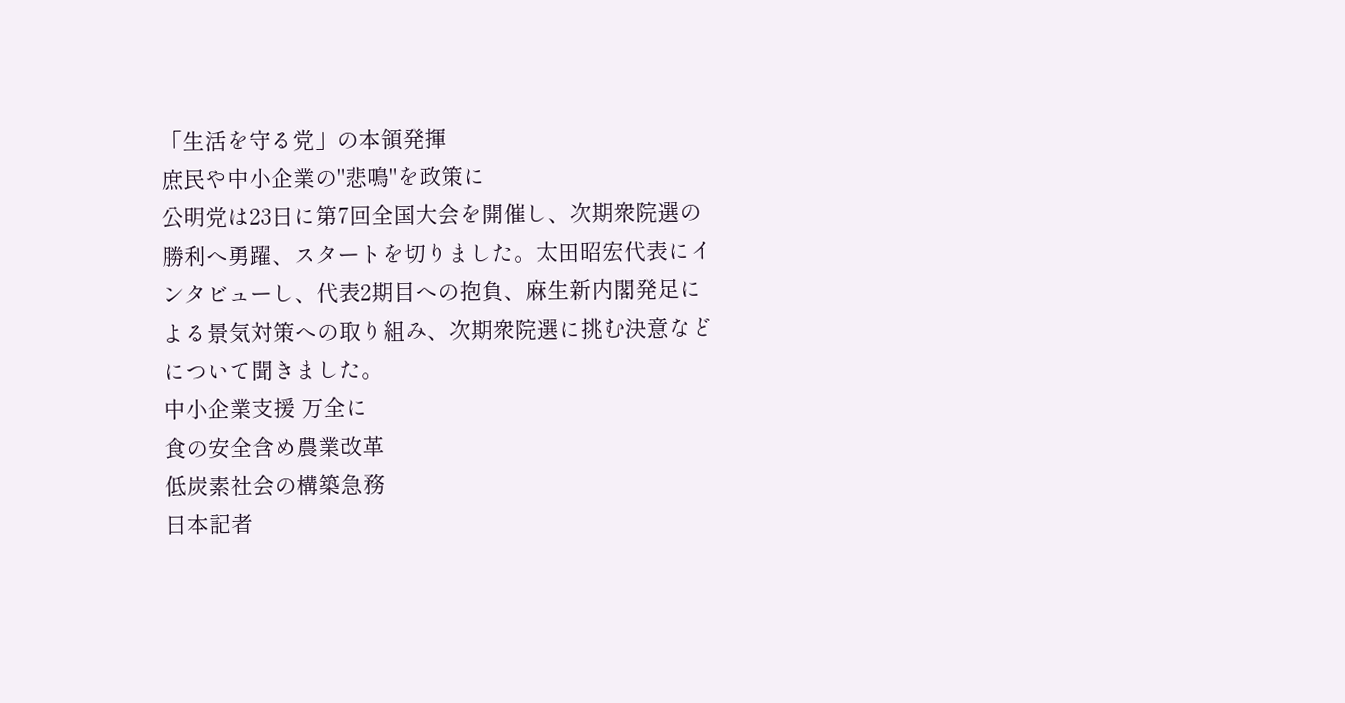「生活を守る党」の本領発揮
庶民や中小企業の"悲鳴"を政策に
公明党は23日に第7回全国大会を開催し、次期衆院選の勝利へ勇躍、スタートを切りました。太田昭宏代表にインタビューし、代表2期目への抱負、麻生新内閣発足による景気対策への取り組み、次期衆院選に挑む決意などについて聞きました。
中小企業支援 万全に
食の安全含め農業改革
低炭素社会の構築急務
日本記者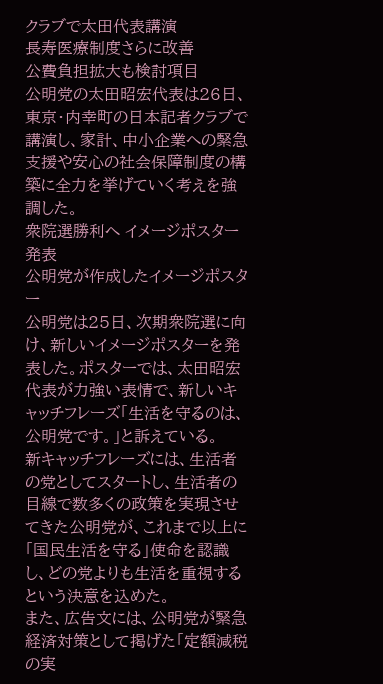クラブで太田代表講演
長寿医療制度さらに改善
公費負担拡大も検討項目
公明党の太田昭宏代表は26日、東京・内幸町の日本記者クラブで講演し、家計、中小企業への緊急支援や安心の社会保障制度の構築に全力を挙げていく考えを強調した。
衆院選勝利へ イメージポスター発表
公明党が作成したイメージポスター
公明党は25日、次期衆院選に向け、新しいイメージポスターを発表した。ポスターでは、太田昭宏代表が力強い表情で、新しいキャッチフレーズ「生活を守るのは、公明党です。」と訴えている。
新キャッチフレーズには、生活者の党としてスタートし、生活者の目線で数多くの政策を実現させてきた公明党が、これまで以上に「国民生活を守る」使命を認識し、どの党よりも生活を重視するという決意を込めた。
また、広告文には、公明党が緊急経済対策として掲げた「定額減税の実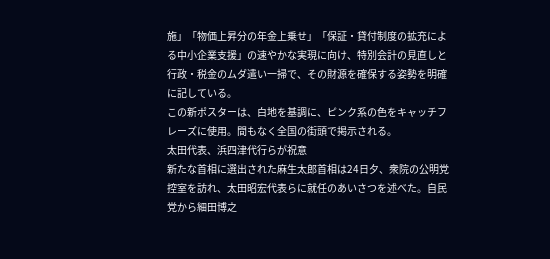施」「物価上昇分の年金上乗せ」「保証・貸付制度の拡充による中小企業支援」の速やかな実現に向け、特別会計の見直しと行政・税金のムダ遣い一掃で、その財源を確保する姿勢を明確に記している。
この新ポスターは、白地を基調に、ピンク系の色をキャッチフレーズに使用。間もなく全国の街頭で掲示される。
太田代表、浜四津代行らが祝意
新たな首相に選出された麻生太郎首相は24日夕、衆院の公明党控室を訪れ、太田昭宏代表らに就任のあいさつを述べた。自民党から細田博之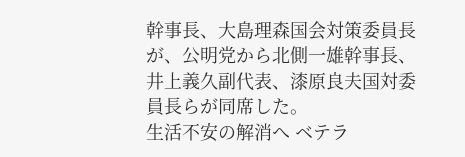幹事長、大島理森国会対策委員長が、公明党から北側一雄幹事長、井上義久副代表、漆原良夫国対委員長らが同席した。
生活不安の解消へ ベテラ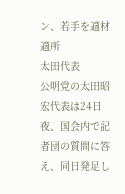ン、若手を適材適所
太田代表
公明党の太田昭宏代表は24日夜、国会内で記者団の質問に答え、同日発足し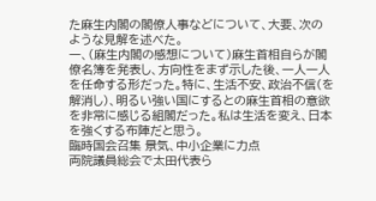た麻生内閣の閣僚人事などについて、大要、次のような見解を述べた。
一、(麻生内閣の感想について)麻生首相自らが閣僚名簿を発表し、方向性をまず示した後、一人一人を任命する形だった。特に、生活不安、政治不信(を解消し)、明るい強い国にするとの麻生首相の意欲を非常に感じる組閣だった。私は生活を変え、日本を強くする布陣だと思う。
臨時国会召集 景気、中小企業に力点
両院議員総会で太田代表ら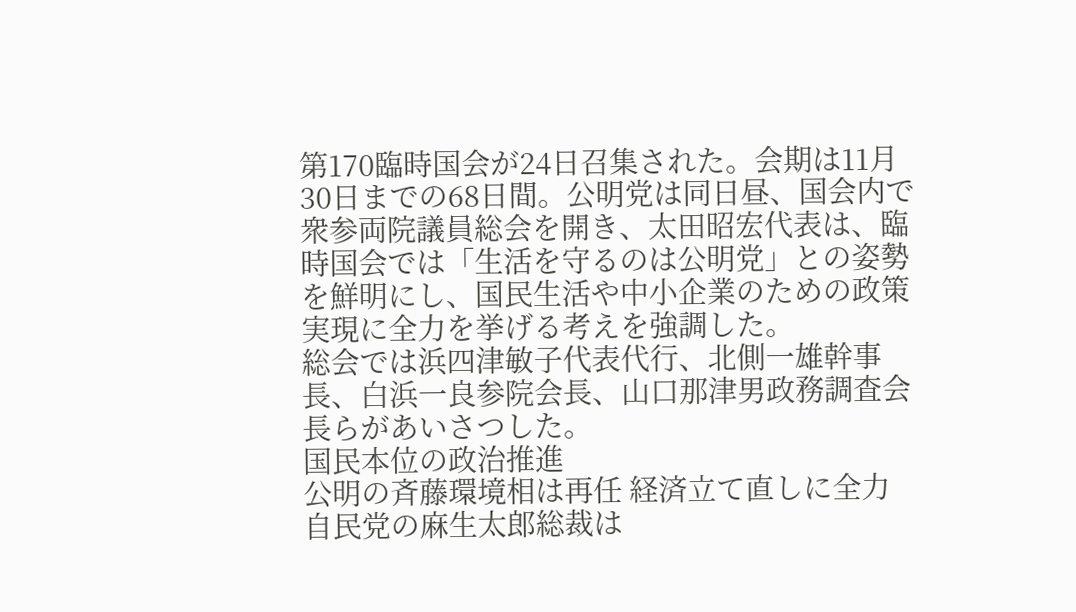第170臨時国会が24日召集された。会期は11月30日までの68日間。公明党は同日昼、国会内で衆参両院議員総会を開き、太田昭宏代表は、臨時国会では「生活を守るのは公明党」との姿勢を鮮明にし、国民生活や中小企業のための政策実現に全力を挙げる考えを強調した。
総会では浜四津敏子代表代行、北側一雄幹事長、白浜一良参院会長、山口那津男政務調査会長らがあいさつした。
国民本位の政治推進
公明の斉藤環境相は再任 経済立て直しに全力
自民党の麻生太郎総裁は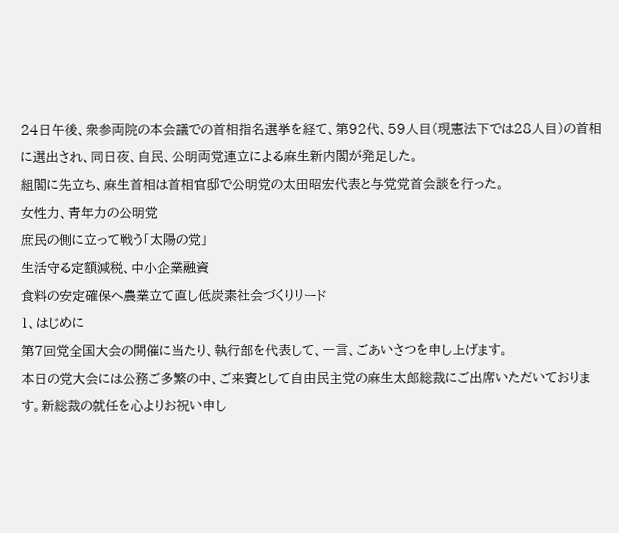24日午後、衆参両院の本会議での首相指名選挙を経て、第92代、59人目(現憲法下では28人目)の首相に選出され、同日夜、自民、公明両党連立による麻生新内閣が発足した。
組閣に先立ち、麻生首相は首相官邸で公明党の太田昭宏代表と与党党首会談を行った。
女性力、青年力の公明党
庶民の側に立って戦う「太陽の党」
生活守る定額減税、中小企業融資
食料の安定確保へ農業立て直し低炭素社会づくりリード
1、はじめに
第7回党全国大会の開催に当たり、執行部を代表して、一言、ごあいさつを申し上げます。
本日の党大会には公務ご多繁の中、ご来賓として自由民主党の麻生太郎総裁にご出席いただいております。新総裁の就任を心よりお祝い申し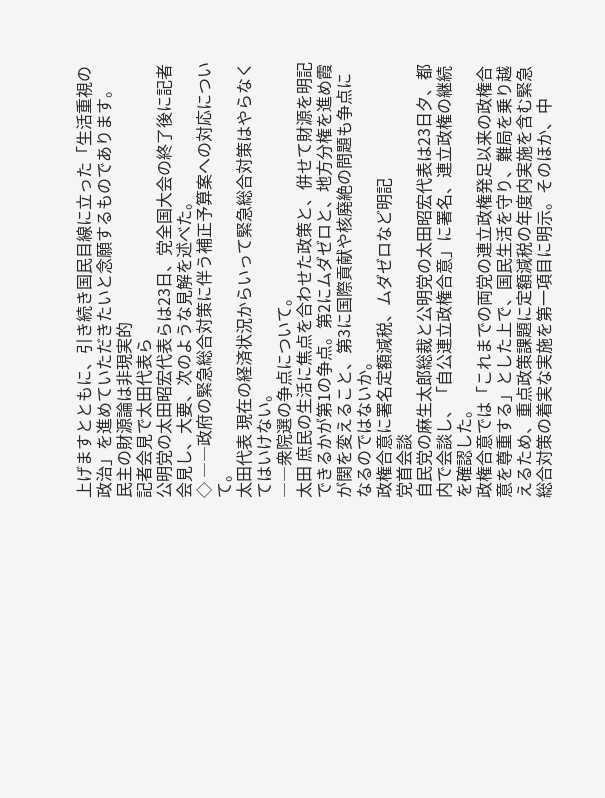上げますとともに、引き続き国民目線に立った「生活重視の政治」を進めていただきたいと念願するものであります。
民主の財源論は非現実的
記者会見で太田代表ら
公明党の太田昭宏代表らは23日、党全国大会の終了後に記者会見し、大要、次のような見解を述べた。
◇ ――政府の緊急総合対策に伴う補正予算案への対応について。
太田代表 現在の経済状況からいって緊急総合対策はやらなくてはいけない。
――衆院選の争点について。
太田 庶民の生活に焦点を合わせた政策と、併せて財源を明記できるかが第1の争点。第2にムダゼロと、地方分権を進め霞が関を変えること、第3に国際貢献や核廃絶の問題も争点になるのではないか。
政権合意に署名定額減税、ムダゼロなど明記
党首会談
自民党の麻生太郎総裁と公明党の太田昭宏代表は23日夕、都内で会談し、「自公連立政権合意」に署名、連立政権の継続を確認した。
政権合意では「これまでの両党の連立政権発足以来の政権合意を尊重する」とした上で、国民生活を守り、難局を乗り越えるため、重点政策課題に定額減税の年度内実施を含む緊急総合対策の着実な実施を第一項目に明示。そのほか、中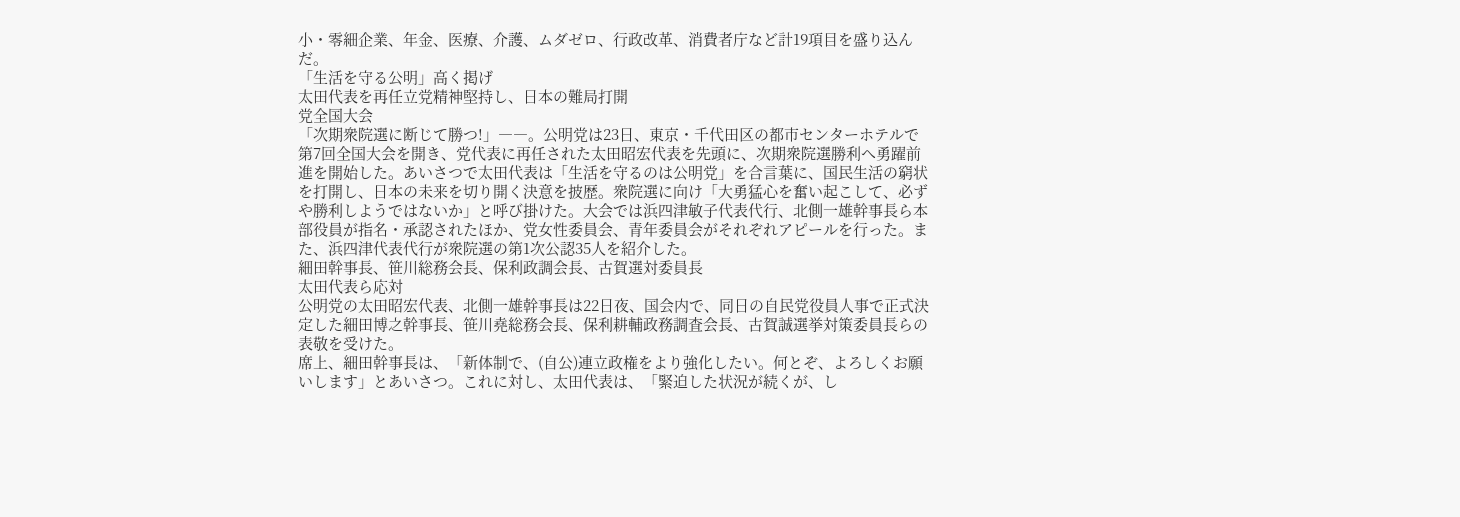小・零細企業、年金、医療、介護、ムダゼロ、行政改革、消費者庁など計19項目を盛り込んだ。
「生活を守る公明」高く掲げ
太田代表を再任立党精神堅持し、日本の難局打開
党全国大会
「次期衆院選に断じて勝つ!」――。公明党は23日、東京・千代田区の都市センターホテルで第7回全国大会を開き、党代表に再任された太田昭宏代表を先頭に、次期衆院選勝利へ勇躍前進を開始した。あいさつで太田代表は「生活を守るのは公明党」を合言葉に、国民生活の窮状を打開し、日本の未来を切り開く決意を披歴。衆院選に向け「大勇猛心を奮い起こして、必ずや勝利しようではないか」と呼び掛けた。大会では浜四津敏子代表代行、北側一雄幹事長ら本部役員が指名・承認されたほか、党女性委員会、青年委員会がそれぞれアピールを行った。また、浜四津代表代行が衆院選の第1次公認35人を紹介した。
細田幹事長、笹川総務会長、保利政調会長、古賀選対委員長
太田代表ら応対
公明党の太田昭宏代表、北側一雄幹事長は22日夜、国会内で、同日の自民党役員人事で正式決定した細田博之幹事長、笹川堯総務会長、保利耕輔政務調査会長、古賀誠選挙対策委員長らの表敬を受けた。
席上、細田幹事長は、「新体制で、(自公)連立政権をより強化したい。何とぞ、よろしくお願いします」とあいさつ。これに対し、太田代表は、「緊迫した状況が続くが、し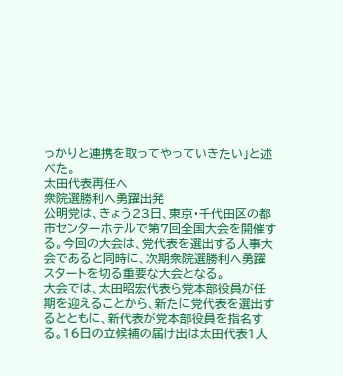っかりと連携を取ってやっていきたい」と述べた。
太田代表再任へ
衆院選勝利へ勇躍出発
公明党は、きょう23日、東京・千代田区の都市センターホテルで第7回全国大会を開催する。今回の大会は、党代表を選出する人事大会であると同時に、次期衆院選勝利へ勇躍スタートを切る重要な大会となる。
大会では、太田昭宏代表ら党本部役員が任期を迎えることから、新たに党代表を選出するとともに、新代表が党本部役員を指名する。16日の立候補の届け出は太田代表1人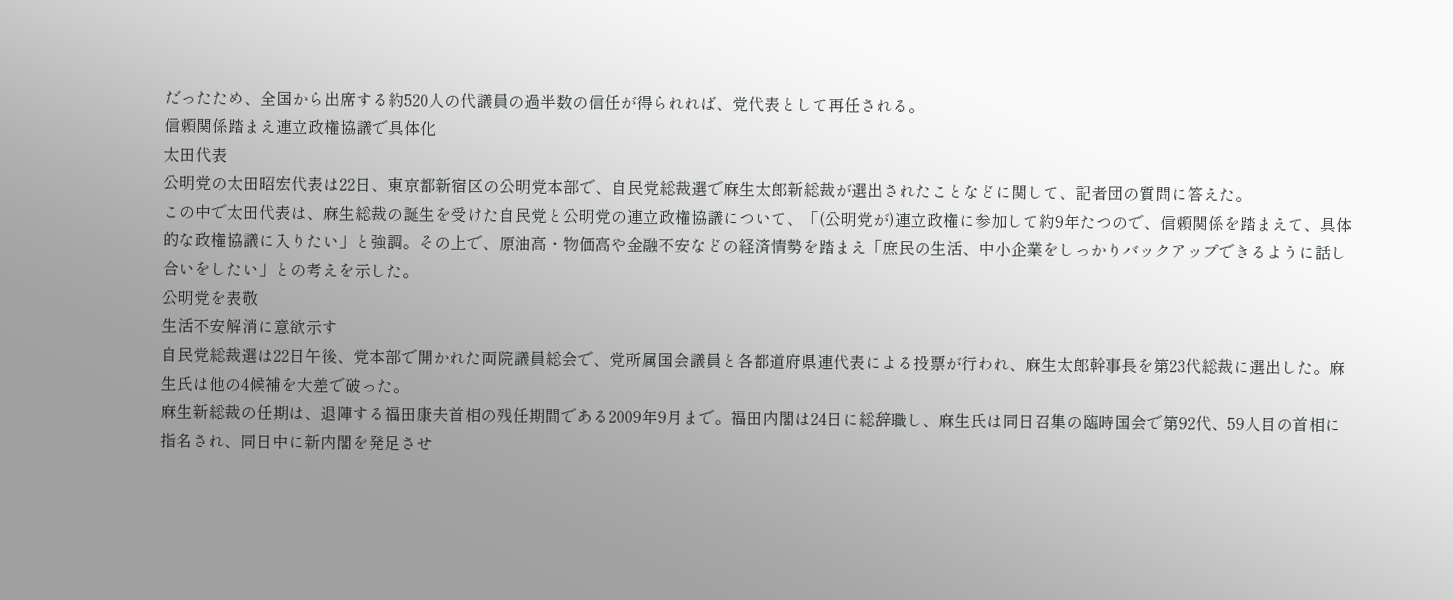だったため、全国から出席する約520人の代議員の過半数の信任が得られれば、党代表として再任される。
信頼関係踏まえ連立政権協議で具体化
太田代表
公明党の太田昭宏代表は22日、東京都新宿区の公明党本部で、自民党総裁選で麻生太郎新総裁が選出されたことなどに関して、記者団の質問に答えた。
この中で太田代表は、麻生総裁の誕生を受けた自民党と公明党の連立政権協議について、「(公明党が)連立政権に参加して約9年たつので、信頼関係を踏まえて、具体的な政権協議に入りたい」と強調。その上で、原油高・物価高や金融不安などの経済情勢を踏まえ「庶民の生活、中小企業をしっかりバックアップできるように話し合いをしたい」との考えを示した。
公明党を表敬
生活不安解消に意欲示す
自民党総裁選は22日午後、党本部で開かれた両院議員総会で、党所属国会議員と各都道府県連代表による投票が行われ、麻生太郎幹事長を第23代総裁に選出した。麻生氏は他の4候補を大差で破った。
麻生新総裁の任期は、退陣する福田康夫首相の残任期間である2009年9月まで。福田内閣は24日に総辞職し、麻生氏は同日召集の臨時国会で第92代、59人目の首相に指名され、同日中に新内閣を発足させ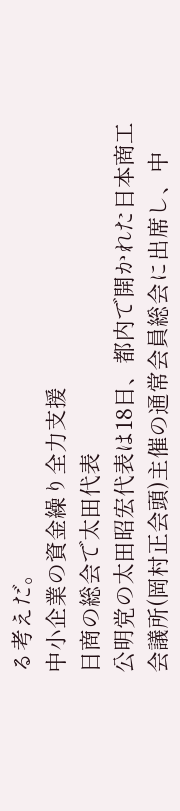る考えだ。
中小企業の資金繰り全力支援
日商の総会で太田代表
公明党の太田昭宏代表は18日、都内で開かれた日本商工会議所(岡村正会頭)主催の通常会員総会に出席し、中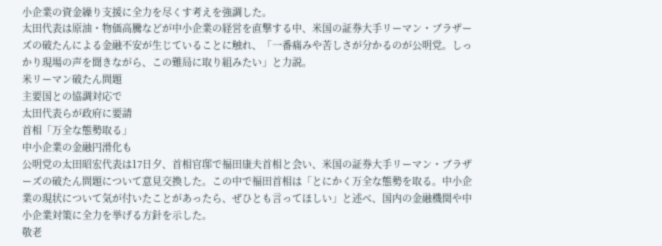小企業の資金繰り支援に全力を尽くす考えを強調した。
太田代表は原油・物価高騰などが中小企業の経営を直撃する中、米国の証券大手リーマン・ブラザーズの破たんによる金融不安が生じていることに触れ、「一番痛みや苦しさが分かるのが公明党。しっかり現場の声を聞きながら、この難局に取り組みたい」と力説。
米リーマン破たん問題
主要国との協調対応で
太田代表らが政府に要請
首相「万全な態勢取る」
中小企業の金融円滑化も
公明党の太田昭宏代表は17日夕、首相官邸で福田康夫首相と会い、米国の証券大手リーマン・ブラザーズの破たん問題について意見交換した。この中で福田首相は「とにかく万全な態勢を取る。中小企業の現状について気が付いたことがあったら、ぜひとも言ってほしい」と述べ、国内の金融機関や中小企業対策に全力を挙げる方針を示した。
敬老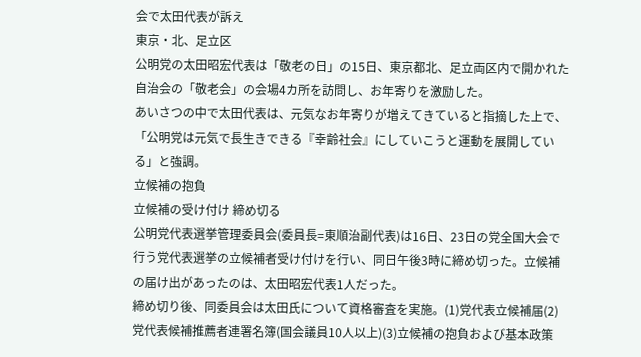会で太田代表が訴え
東京・北、足立区
公明党の太田昭宏代表は「敬老の日」の15日、東京都北、足立両区内で開かれた自治会の「敬老会」の会場4カ所を訪問し、お年寄りを激励した。
あいさつの中で太田代表は、元気なお年寄りが増えてきていると指摘した上で、「公明党は元気で長生きできる『幸齢社会』にしていこうと運動を展開している」と強調。
立候補の抱負
立候補の受け付け 締め切る
公明党代表選挙管理委員会(委員長=東順治副代表)は16日、23日の党全国大会で行う党代表選挙の立候補者受け付けを行い、同日午後3時に締め切った。立候補の届け出があったのは、太田昭宏代表1人だった。
締め切り後、同委員会は太田氏について資格審査を実施。(1)党代表立候補届(2)党代表候補推薦者連署名簿(国会議員10人以上)(3)立候補の抱負および基本政策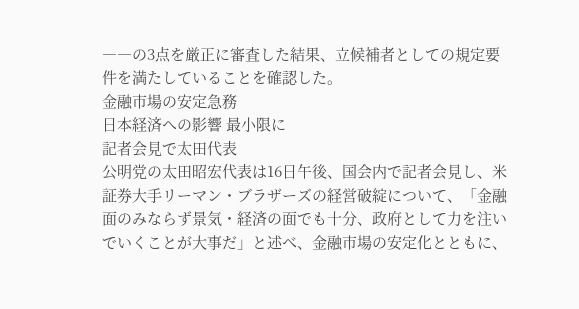――の3点を厳正に審査した結果、立候補者としての規定要件を満たしていることを確認した。
金融市場の安定急務
日本経済への影響 最小限に
記者会見で太田代表
公明党の太田昭宏代表は16日午後、国会内で記者会見し、米証券大手リーマン・ブラザーズの経営破綻について、「金融面のみならず景気・経済の面でも十分、政府として力を注いでいくことが大事だ」と述べ、金融市場の安定化とともに、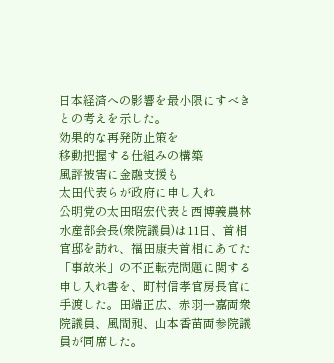日本経済への影響を最小限にすべきとの考えを示した。
効果的な再発防止策を
移動把握する仕組みの構築
風評被害に金融支援も
太田代表らが政府に申し入れ
公明党の太田昭宏代表と西博義農林水産部会長(衆院議員)は11日、首相官邸を訪れ、福田康夫首相にあてた「事故米」の不正転売問題に関する申し入れ書を、町村信孝官房長官に手渡した。田端正広、赤羽一嘉両衆院議員、風間昶、山本香苗両参院議員が同席した。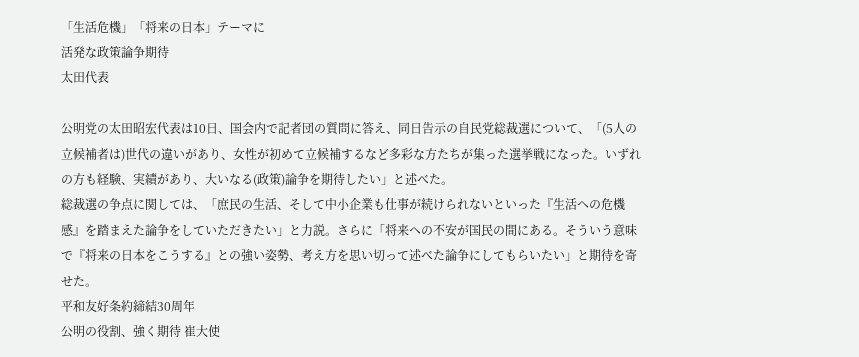「生活危機」「将来の日本」テーマに
活発な政策論争期待
太田代表

公明党の太田昭宏代表は10日、国会内で記者団の質問に答え、同日告示の自民党総裁選について、「(5人の立候補者は)世代の違いがあり、女性が初めて立候補するなど多彩な方たちが集った選挙戦になった。いずれの方も経験、実績があり、大いなる(政策)論争を期待したい」と述べた。
総裁選の争点に関しては、「庶民の生活、そして中小企業も仕事が続けられないといった『生活への危機感』を踏まえた論争をしていただきたい」と力説。さらに「将来への不安が国民の間にある。そういう意味で『将来の日本をこうする』との強い姿勢、考え方を思い切って述べた論争にしてもらいたい」と期待を寄せた。
平和友好条約締結30周年
公明の役割、強く期待 崔大使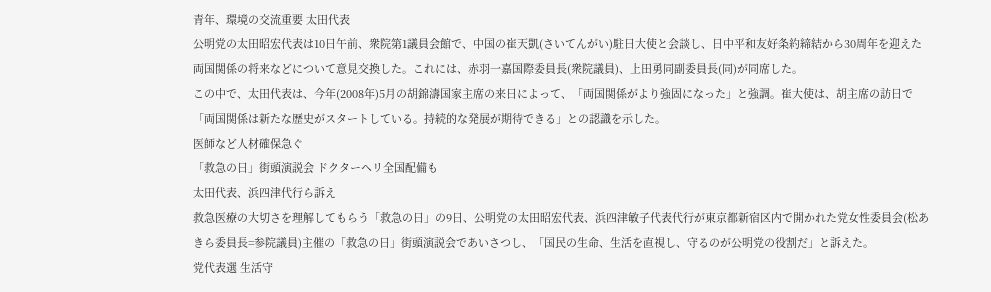青年、環境の交流重要 太田代表
公明党の太田昭宏代表は10日午前、衆院第1議員会館で、中国の崔天凱(さいてんがい)駐日大使と会談し、日中平和友好条約締結から30周年を迎えた両国関係の将来などについて意見交換した。これには、赤羽一嘉国際委員長(衆院議員)、上田勇同副委員長(同)が同席した。
この中で、太田代表は、今年(2008年)5月の胡錦濤国家主席の来日によって、「両国関係がより強固になった」と強調。崔大使は、胡主席の訪日で「両国関係は新たな歴史がスタートしている。持続的な発展が期待できる」との認識を示した。
医師など人材確保急ぐ
「救急の日」街頭演説会 ドクターヘリ全国配備も
太田代表、浜四津代行ら訴え
救急医療の大切さを理解してもらう「救急の日」の9日、公明党の太田昭宏代表、浜四津敏子代表代行が東京都新宿区内で開かれた党女性委員会(松あきら委員長=参院議員)主催の「救急の日」街頭演説会であいさつし、「国民の生命、生活を直視し、守るのが公明党の役割だ」と訴えた。
党代表選 生活守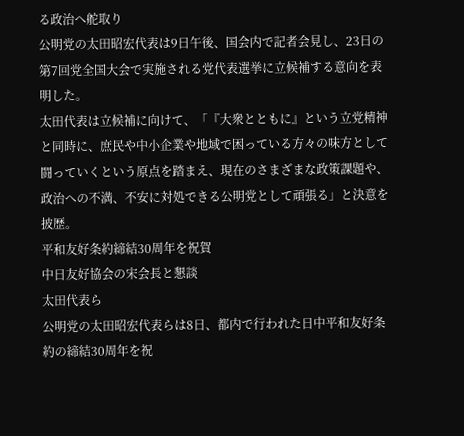る政治へ舵取り
公明党の太田昭宏代表は9日午後、国会内で記者会見し、23日の第7回党全国大会で実施される党代表選挙に立候補する意向を表明した。
太田代表は立候補に向けて、「『大衆とともに』という立党精神と同時に、庶民や中小企業や地域で困っている方々の味方として闘っていくという原点を踏まえ、現在のさまざまな政策課題や、政治への不満、不安に対処できる公明党として頑張る」と決意を披歴。
平和友好条約締結30周年を祝賀
中日友好協会の宋会長と懇談
太田代表ら
公明党の太田昭宏代表らは8日、都内で行われた日中平和友好条約の締結30周年を祝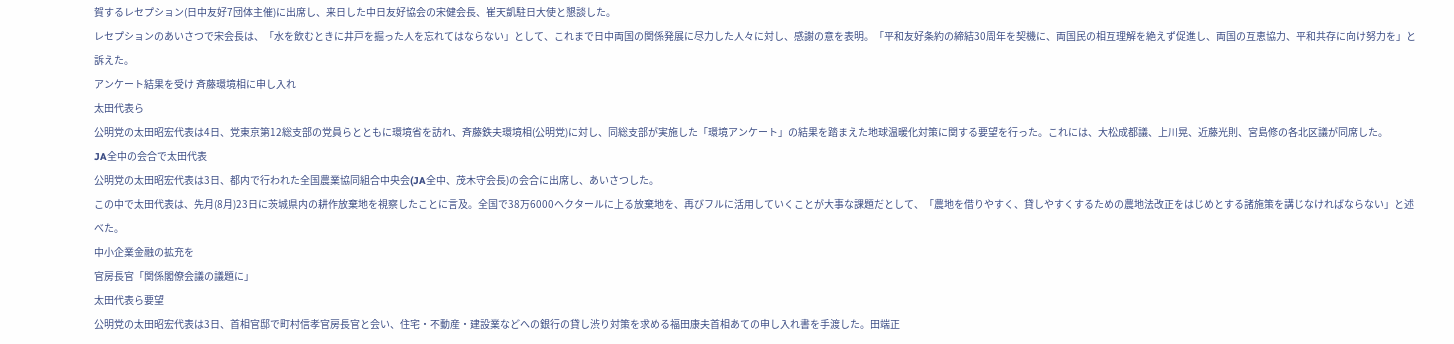賀するレセプション(日中友好7団体主催)に出席し、来日した中日友好協会の宋健会長、崔天凱駐日大使と懇談した。
レセプションのあいさつで宋会長は、「水を飲むときに井戸を掘った人を忘れてはならない」として、これまで日中両国の関係発展に尽力した人々に対し、感謝の意を表明。「平和友好条約の締結30周年を契機に、両国民の相互理解を絶えず促進し、両国の互恵協力、平和共存に向け努力を」と訴えた。
アンケート結果を受け 斉藤環境相に申し入れ
太田代表ら
公明党の太田昭宏代表は4日、党東京第12総支部の党員らとともに環境省を訪れ、斉藤鉄夫環境相(公明党)に対し、同総支部が実施した「環境アンケート」の結果を踏まえた地球温暖化対策に関する要望を行った。これには、大松成都議、上川晃、近藤光則、宮島修の各北区議が同席した。
JA全中の会合で太田代表
公明党の太田昭宏代表は3日、都内で行われた全国農業協同組合中央会(JA全中、茂木守会長)の会合に出席し、あいさつした。
この中で太田代表は、先月(8月)23日に茨城県内の耕作放棄地を視察したことに言及。全国で38万6000ヘクタールに上る放棄地を、再びフルに活用していくことが大事な課題だとして、「農地を借りやすく、貸しやすくするための農地法改正をはじめとする諸施策を講じなければならない」と述べた。
中小企業金融の拡充を
官房長官「関係閣僚会議の議題に」
太田代表ら要望
公明党の太田昭宏代表は3日、首相官邸で町村信孝官房長官と会い、住宅・不動産・建設業などへの銀行の貸し渋り対策を求める福田康夫首相あての申し入れ書を手渡した。田端正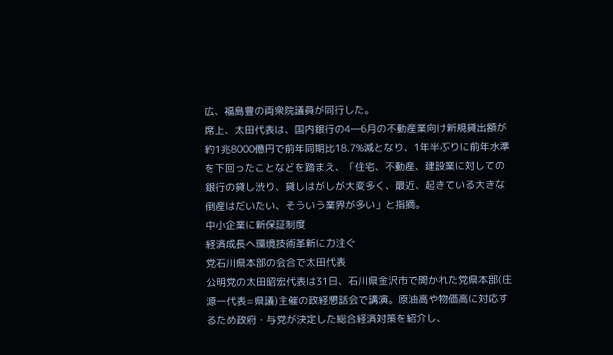広、福島豊の両衆院議員が同行した。
席上、太田代表は、国内銀行の4―6月の不動産業向け新規貸出額が約1兆8000億円で前年同期比18.7%減となり、1年半ぶりに前年水準を下回ったことなどを踏まえ、「住宅、不動産、建設業に対しての銀行の貸し渋り、貸しはがしが大変多く、最近、起きている大きな倒産はだいたい、そういう業界が多い」と指摘。
中小企業に新保証制度
経済成長へ環境技術革新に力注ぐ
党石川県本部の会合で太田代表
公明党の太田昭宏代表は31日、石川県金沢市で開かれた党県本部(庄源一代表=県議)主催の政経懇話会で講演。原油高や物価高に対応するため政府・与党が決定した総合経済対策を紹介し、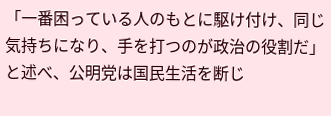「一番困っている人のもとに駆け付け、同じ気持ちになり、手を打つのが政治の役割だ」と述べ、公明党は国民生活を断じ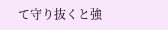て守り抜くと強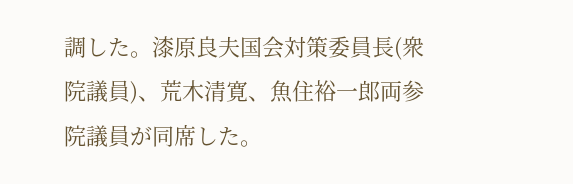調した。漆原良夫国会対策委員長(衆院議員)、荒木清寛、魚住裕一郎両参院議員が同席した。